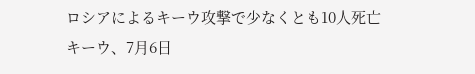ロシアによるキーウ攻撃で少なくとも10人死亡
キーウ、7月6日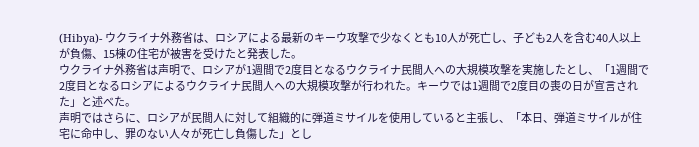(Hibya)- ウクライナ外務省は、ロシアによる最新のキーウ攻撃で少なくとも10人が死亡し、子ども2人を含む40人以上が負傷、15棟の住宅が被害を受けたと発表した。
ウクライナ外務省は声明で、ロシアが1週間で2度目となるウクライナ民間人への大規模攻撃を実施したとし、「1週間で2度目となるロシアによるウクライナ民間人への大規模攻撃が行われた。キーウでは1週間で2度目の喪の日が宣言された」と述べた。
声明ではさらに、ロシアが民間人に対して組織的に弾道ミサイルを使用していると主張し、「本日、弾道ミサイルが住宅に命中し、罪のない人々が死亡し負傷した」とし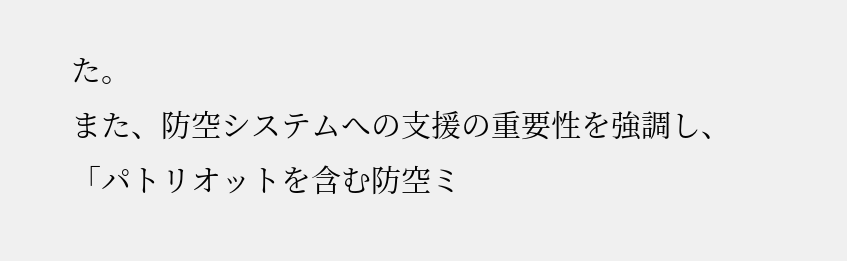た。
また、防空システムへの支援の重要性を強調し、「パトリオットを含む防空ミ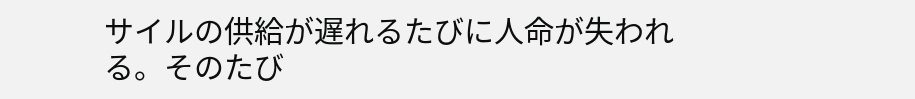サイルの供給が遅れるたびに人命が失われる。そのたび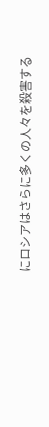にロシアはさらに多くの人々を殺害する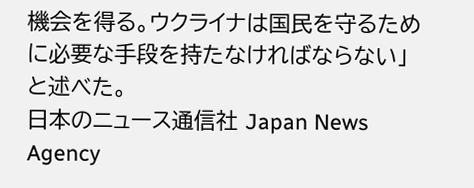機会を得る。ウクライナは国民を守るために必要な手段を持たなければならない」と述べた。
日本のニュース通信社 Japan News Agency